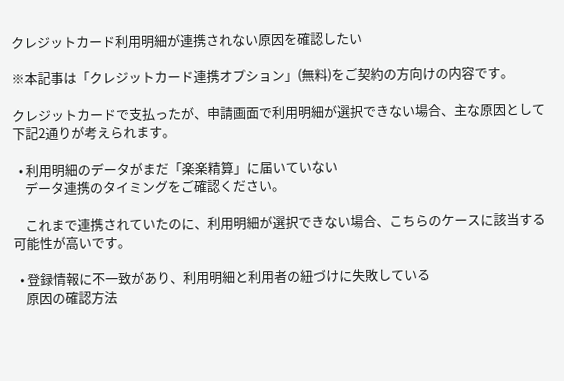クレジットカード利用明細が連携されない原因を確認したい

※本記事は「クレジットカード連携オプション」(無料)をご契約の方向けの内容です。

クレジットカードで支払ったが、申請画面で利用明細が選択できない場合、主な原因として下記2通りが考えられます。

  • 利用明細のデータがまだ「楽楽精算」に届いていない
    データ連携のタイミングをご確認ください。

    これまで連携されていたのに、利用明細が選択できない場合、こちらのケースに該当する可能性が高いです。

  • 登録情報に不一致があり、利用明細と利用者の紐づけに失敗している
    原因の確認方法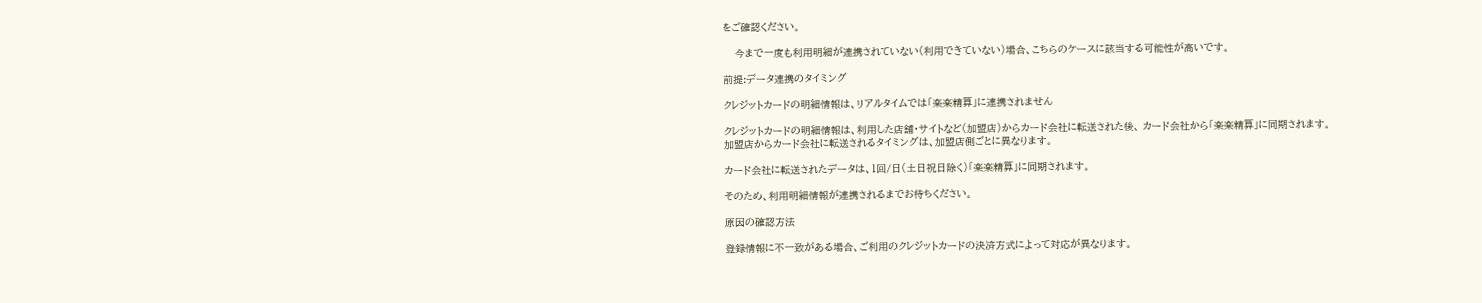をご確認ください。

    今まで一度も利用明細が連携されていない(利用できていない)場合、こちらのケースに該当する可能性が高いです。

前提:データ連携のタイミング

クレジットカードの明細情報は、リアルタイムでは「楽楽精算」に連携されません

クレジットカードの明細情報は、利用した店舗・サイトなど(加盟店)からカード会社に転送された後、 カード会社から「楽楽精算」に同期されます。
加盟店からカード会社に転送されるタイミングは、加盟店側ごとに異なります。

カード会社に転送されたデータは、1回/日(土日祝日除く)「楽楽精算」に同期されます。

そのため、利用明細情報が連携されるまでお待ちください。

原因の確認方法

登録情報に不一致がある場合、ご利用のクレジットカードの決済方式によって対応が異なります。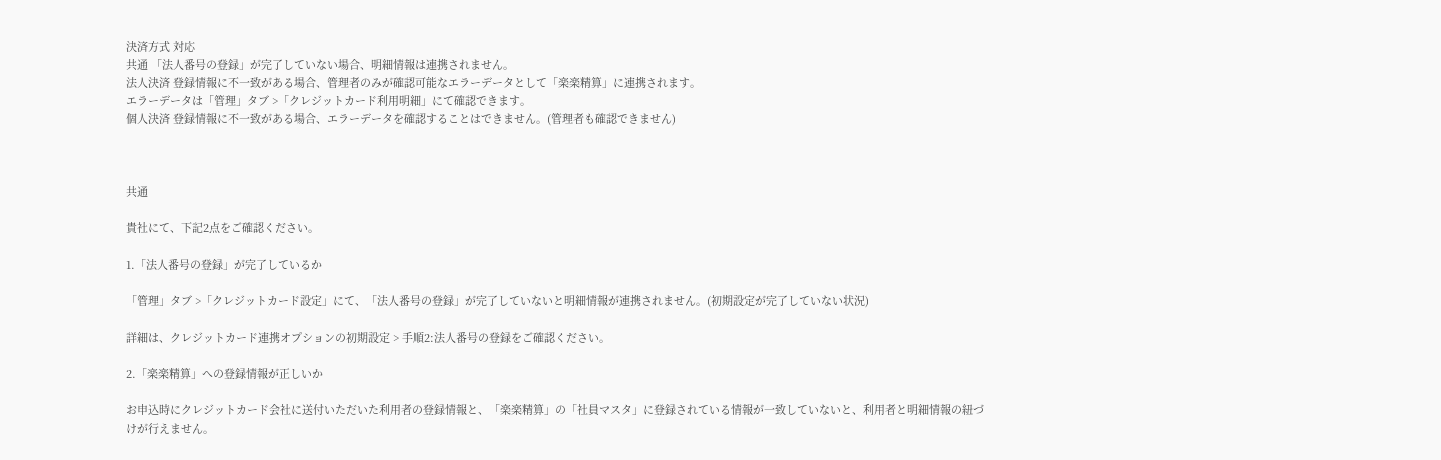決済方式 対応
共通 「法人番号の登録」が完了していない場合、明細情報は連携されません。
法人決済 登録情報に不一致がある場合、管理者のみが確認可能なエラーデータとして「楽楽精算」に連携されます。
エラーデータは「管理」タブ >「クレジットカード利用明細」にて確認できます。
個人決済 登録情報に不一致がある場合、エラーデータを確認することはできません。(管理者も確認できません)



共通

貴社にて、下記2点をご確認ください。

1.「法人番号の登録」が完了しているか

「管理」タブ >「クレジットカード設定」にて、「法人番号の登録」が完了していないと明細情報が連携されません。(初期設定が完了していない状況)

詳細は、クレジットカード連携オプションの初期設定 > 手順2:法人番号の登録をご確認ください。

2.「楽楽精算」への登録情報が正しいか

お申込時にクレジットカード会社に送付いただいた利用者の登録情報と、「楽楽精算」の「社員マスタ」に登録されている情報が一致していないと、利用者と明細情報の紐づけが行えません。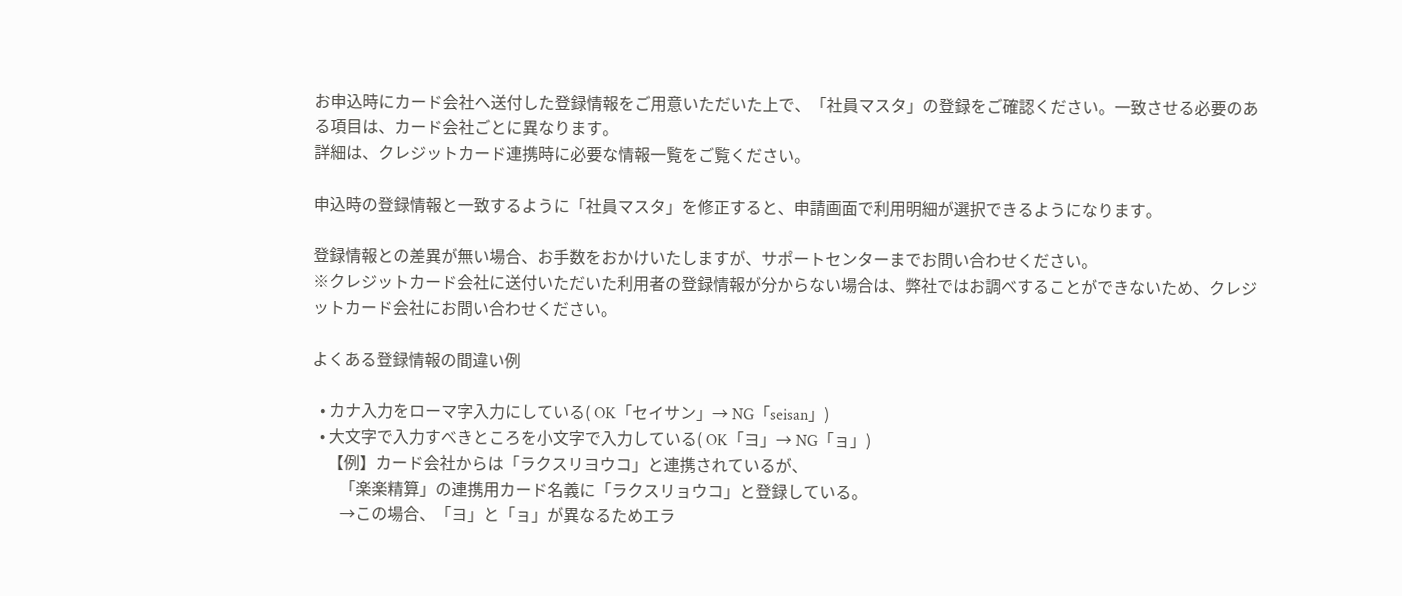お申込時にカード会社へ送付した登録情報をご用意いただいた上で、「社員マスタ」の登録をご確認ください。一致させる必要のある項目は、カード会社ごとに異なります。
詳細は、クレジットカード連携時に必要な情報一覧をご覧ください。

申込時の登録情報と一致するように「社員マスタ」を修正すると、申請画面で利用明細が選択できるようになります。

登録情報との差異が無い場合、お手数をおかけいたしますが、サポートセンターまでお問い合わせください。
※クレジットカード会社に送付いただいた利用者の登録情報が分からない場合は、弊社ではお調べすることができないため、クレジットカード会社にお問い合わせください。

よくある登録情報の間違い例

  • カナ入力をローマ字入力にしている( OK「セイサン」→ NG「seisan」)
  • 大文字で入力すべきところを小文字で入力している( OK「ヨ」→ NG「ョ」)
    【例】カード会社からは「ラクスリヨウコ」と連携されているが、
       「楽楽精算」の連携用カード名義に「ラクスリョウコ」と登録している。
       →この場合、「ヨ」と「ョ」が異なるためエラ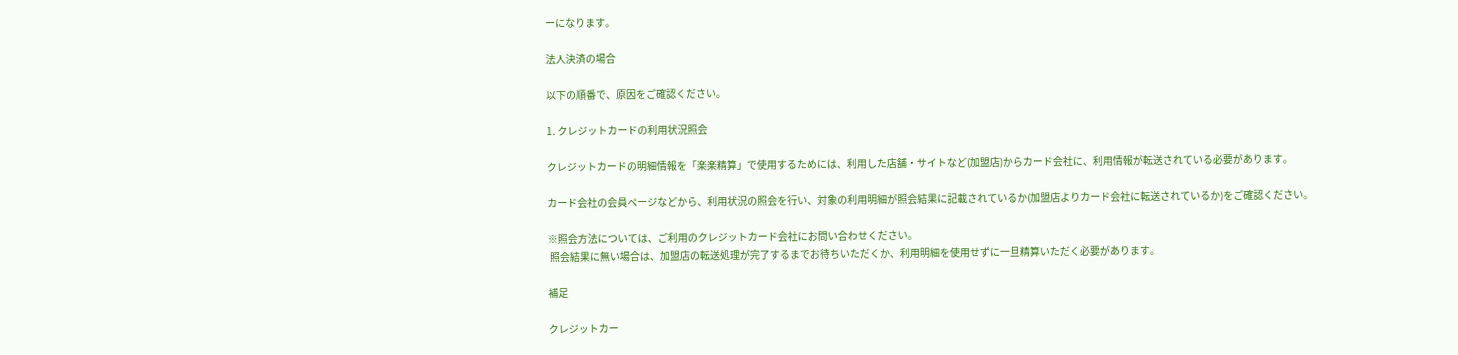ーになります。

法人決済の場合

以下の順番で、原因をご確認ください。

1. クレジットカードの利用状況照会

クレジットカードの明細情報を「楽楽精算」で使用するためには、利用した店舗・サイトなど(加盟店)からカード会社に、利用情報が転送されている必要があります。

カード会社の会員ページなどから、利用状況の照会を行い、対象の利用明細が照会結果に記載されているか(加盟店よりカード会社に転送されているか)をご確認ください。

※照会方法については、ご利用のクレジットカード会社にお問い合わせください。
 照会結果に無い場合は、加盟店の転送処理が完了するまでお待ちいただくか、利用明細を使用せずに一旦精算いただく必要があります。

補足

クレジットカー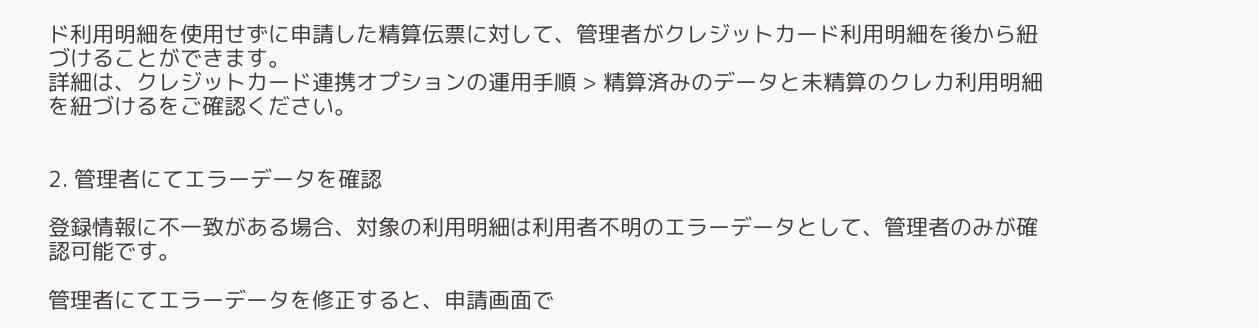ド利用明細を使用せずに申請した精算伝票に対して、管理者がクレジットカード利用明細を後から紐づけることができます。
詳細は、クレジットカード連携オプションの運用手順 > 精算済みのデータと未精算のクレカ利用明細を紐づけるをご確認ください。


2. 管理者にてエラーデータを確認

登録情報に不一致がある場合、対象の利用明細は利用者不明のエラーデータとして、管理者のみが確認可能です。

管理者にてエラーデータを修正すると、申請画面で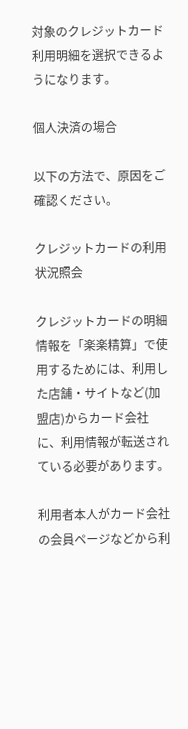対象のクレジットカード利用明細を選択できるようになります。

個人決済の場合

以下の方法で、原因をご確認ください。

クレジットカードの利用状況照会

クレジットカードの明細情報を「楽楽精算」で使用するためには、利用した店舗・サイトなど(加盟店)からカード会社に、利用情報が転送されている必要があります。

利用者本人がカード会社の会員ページなどから利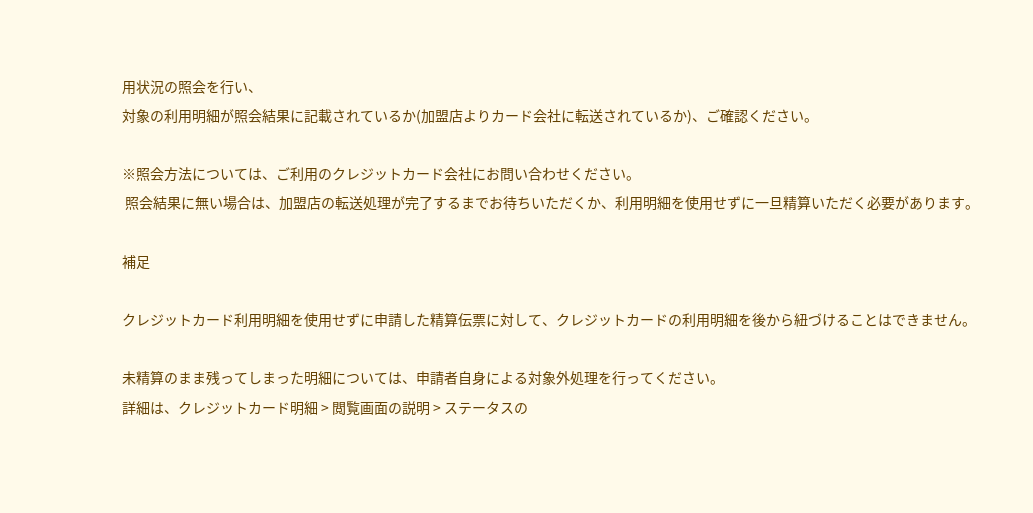用状況の照会を行い、
対象の利用明細が照会結果に記載されているか(加盟店よりカード会社に転送されているか)、ご確認ください。

※照会方法については、ご利用のクレジットカード会社にお問い合わせください。
 照会結果に無い場合は、加盟店の転送処理が完了するまでお待ちいただくか、利用明細を使用せずに一旦精算いただく必要があります。

補足

クレジットカード利用明細を使用せずに申請した精算伝票に対して、クレジットカードの利用明細を後から紐づけることはできません。

未精算のまま残ってしまった明細については、申請者自身による対象外処理を行ってください。
詳細は、クレジットカード明細 > 閲覧画面の説明 > ステータスの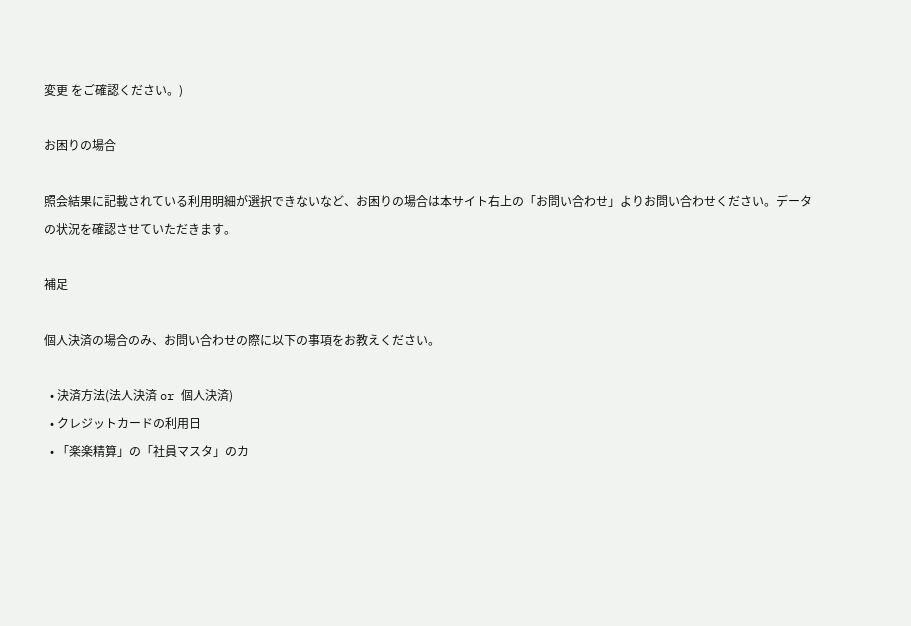変更 をご確認ください。)

お困りの場合

照会結果に記載されている利用明細が選択できないなど、お困りの場合は本サイト右上の「お問い合わせ」よりお問い合わせください。データの状況を確認させていただきます。

補足

個人決済の場合のみ、お問い合わせの際に以下の事項をお教えください。

  • 決済方法(法人決済 or 個人決済)
  • クレジットカードの利用日
  • 「楽楽精算」の「社員マスタ」のカ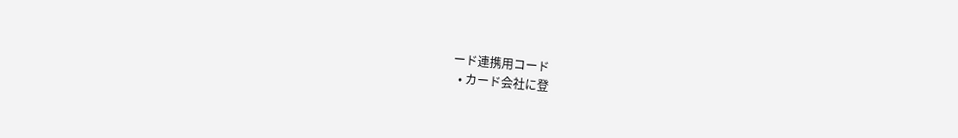ード連携用コード
  • カード会社に登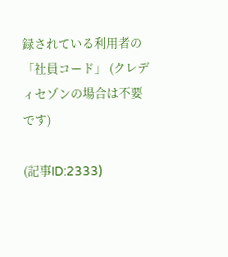録されている利用者の「社員コード」 (クレディセゾンの場合は不要です)

(記事ID:2333)